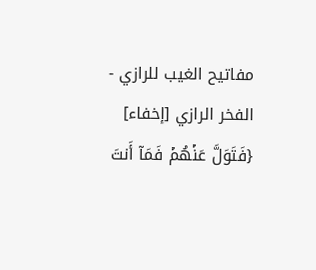مفاتيح الغيب للرازي - الفخر الرازي [إخفاء]
{فَتَوَلَّ عَنۡهُمۡ فَمَآ أَنتَ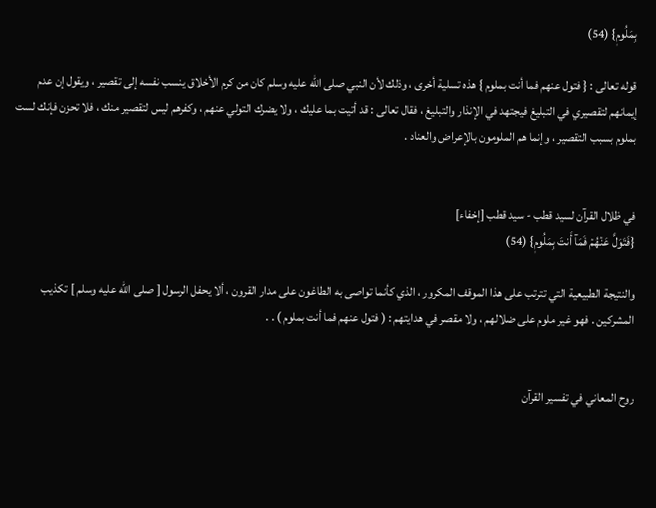بِمَلُومٖ} (54)

قوله تعالى : { فتول عنهم فما أنت بملوم } هذه تسلية أخرى ، وذلك لأن النبي صلى الله عليه وسلم كان من كرم الأخلاق ينسب نفسه إلى تقصير ، ويقول إن عدم إيمانهم لتقصيري في التبليغ فيجتهد في الإنذار والتبليغ ، فقال تعالى : قد أتيت بما عليك ، ولا يضرك التولي عنهم ، وكفرهم ليس لتقصير منك ، فلا تحزن فإنك لست بملوم بسبب التقصير ، وإنما هم الملومون بالإعراض والعناد .


في ظلال القرآن لسيد قطب - سيد قطب [إخفاء]
{فَتَوَلَّ عَنۡهُمۡ فَمَآ أَنتَ بِمَلُومٖ} (54)

والنتيجة الطبيعية التي تترتب على هذا الموقف المكرور ، الذي كأنما تواصى به الطاغون على مدار القرون ، ألا يحفل الرسول [ صلى الله عليه وسلم ] تكذيب المشركين . فهو غير ملوم على ضلالهم ، ولا مقصر في هدايتهم : ( فتول عنهم فما أنت بملوم ) . .


روح المعاني في تفسير القرآن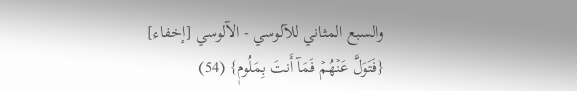والسبع المثاني للآلوسي - الآلوسي [إخفاء]
{فَتَوَلَّ عَنۡهُمۡ فَمَآ أَنتَ بِمَلُومٖ} (54)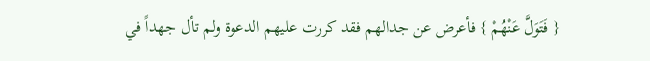{ فَتَوَلَّ عَنْهُمْ } فأعرض عن جدالهم فقد كررت عليهم الدعوة ولم تأل جهداً في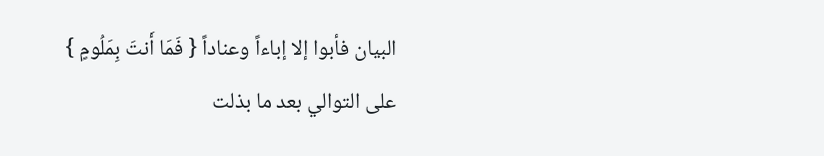البيان فأبوا إلا إباءاً وعناداً { فَمَا أَنتَ بِمَلُومٍ } على التوالي بعد ما بذلت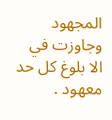المجهود وجاوزت في الا بلوغ كل حد معهود .